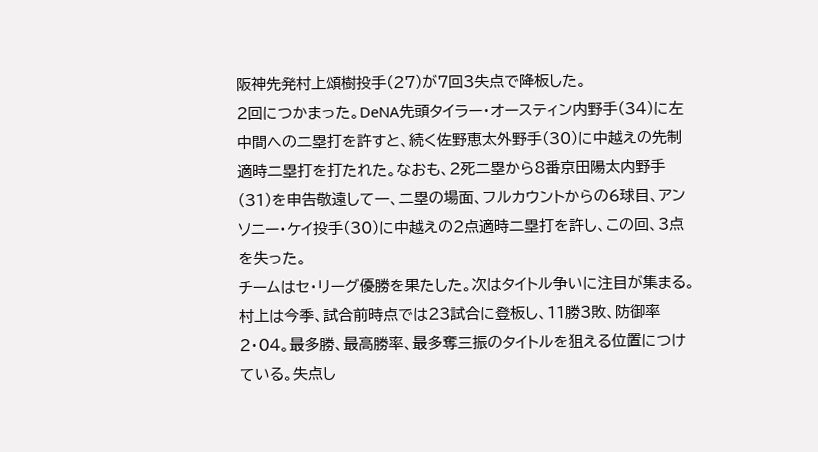阪神先発村上頌樹投手(27)が7回3失点で降板した。
2回につかまった。DeNA先頭タイラー・オースティン内野手(34)に左中間への二塁打を許すと、続く佐野恵太外野手(30)に中越えの先制適時二塁打を打たれた。なおも、2死二塁から8番京田陽太内野手(31)を申告敬遠して一、二塁の場面、フルカウントからの6球目、アンソニー・ケイ投手(30)に中越えの2点適時二塁打を許し、この回、3点を失った。
チームはセ・リーグ優勝を果たした。次はタイトル争いに注目が集まる。村上は今季、試合前時点では23試合に登板し、11勝3敗、防御率2・04。最多勝、最高勝率、最多奪三振のタイトルを狙える位置につけている。失点し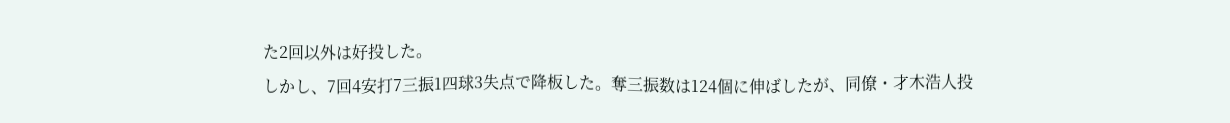た2回以外は好投した。
しかし、7回4安打7三振1四球3失点で降板した。奪三振数は124個に伸ばしたが、同僚・才木浩人投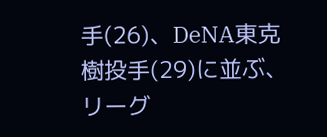手(26)、DeNA東克樹投手(29)に並ぶ、リーグ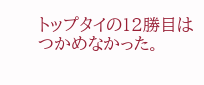トップタイの12勝目はつかめなかった。